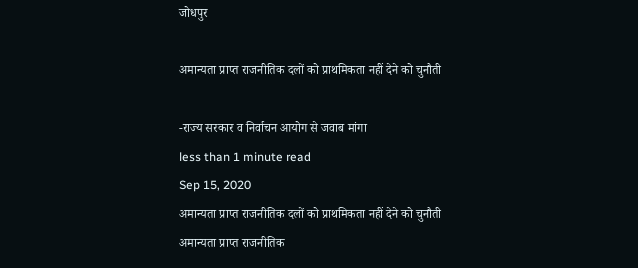जोधपुर

अमान्यता प्राप्त राजनीतिक दलों को प्राथमिकता नहीं देने को चुनौती

-राज्य सरकार व निर्वाचन आयोग से जवाब मांगा
less than 1 minute read
Sep 15, 2020
अमान्यता प्राप्त राजनीतिक दलों को प्राथमिकता नहीं देने को चुनौती
अमान्यता प्राप्त राजनीतिक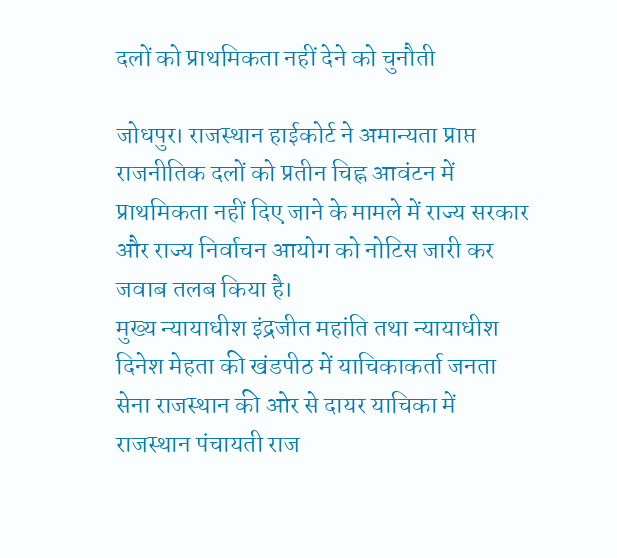दलों को प्राथमिकता नहीं देने को चुनौती

जोधपुर। राजस्थान हाईकोर्ट ने अमान्यता प्राप्त राजनीतिक दलों को प्रतीन चिह्न आवंटन में प्राथमिकता नहीं दिए जाने के मामले में राज्य सरकार और राज्य निर्वाचन आयोग को नोटिस जारी कर जवाब तलब किया है।
मुख्य न्यायाधीश इंद्रजीत महांति तथा न्यायाधीश दिनेश मेहता की खंडपीठ में याचिकाकर्ता जनता सेना राजस्थान की ओर से दायर याचिका में राजस्थान पंचायती राज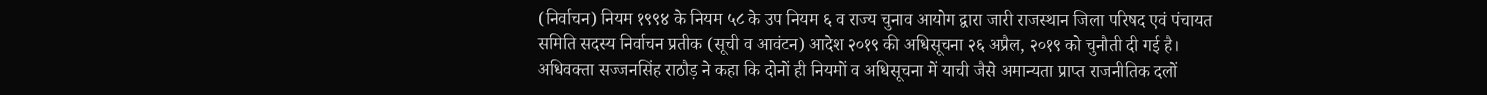(निर्वाचन) नियम १९९४ के नियम ५८ के उप नियम ६ व राज्य चुनाव आयोग द्वारा जारी राजस्थान जिला परिषद एवं पंचायत समिति सदस्य निर्वाचन प्रतीक (सूची व आवंटन) आदेश २०१९ की अधिसूचना २६ अप्रैल, २०१९ को चुनौती दी गई है। अधिवक्ता सज्जनसिंह राठौड़ ने कहा कि दोनों ही नियमों व अधिसूचना में याची जैसे अमान्यता प्राप्त राजनीतिक दलों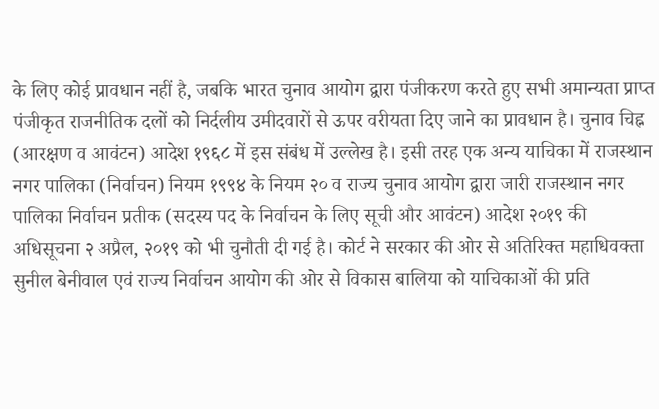के लिए कोई प्रावधान नहीं है, जबकि भारत चुनाव आयोग द्वारा पंजीकरण करते हुए सभी अमान्यता प्राप्त पंजीकृत राजनीतिक दलों को निर्दलीय उमीदवारों से ऊपर वरीयता दिए जाने का प्रावधान है। चुनाव चिह्न (आरक्षण व आवंटन) आदेश १९६८ में इस संबंध में उल्लेख है। इसी तरह एक अन्य याचिका में राजस्थान नगर पालिका (निर्वाचन) नियम १९९४ के नियम २० व राज्य चुनाव आयोग द्वारा जारी राजस्थान नगर पालिका निर्वाचन प्रतीक (सदस्य पद के निर्वाचन के लिए सूची और आवंटन) आदेश २०१९ की अधिसूचना २ अप्रैल, २०१९ को भी चुनौती दी गई है। कोर्ट ने सरकार की ओर से अतिरिक्त महाधिवक्ता सुनील बेनीवाल एवं राज्य निर्वाचन आयोग की ओर से विकास बालिया को याचिकाओं की प्रति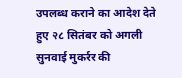उपलब्ध कराने का आदेश देते हुए २८ सितंबर को अगली सुनवाई मुकर्रर की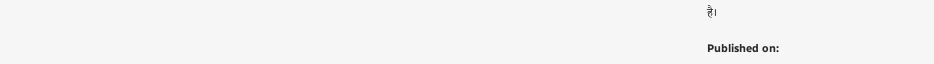है।

Published on: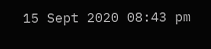15 Sept 2020 08:43 pm